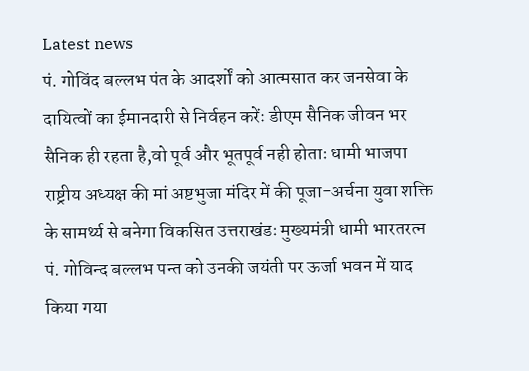Latest news
पं. गोविंद बल्लभ पंत के आदर्शों को आत्मसात कर जनसेवा के दायित्वों का ईमानदारी से निर्वहन करेंः डीएम सैनिक जीवन भर सैनिक ही रहता है,वो पूर्व और भूतपूर्व नही होताः धामी भाजपा राष्ट्रीय अध्यक्ष की मां अष्टभुजा मंदिर में की पूजा-अर्चना युवा शक्ति के सामर्थ्य से बनेगा विकसित उत्तराखंडः मुख्यमंत्री धामी भारतरत्न पं. गोविन्द बल्लभ पन्त को उनकी जयंती पर ऊर्जा भवन में याद किया गया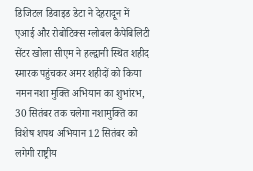डिजिटल डिवाइड डेटा ने देहरादून में एआई और रोबोटिक्स ग्लोबल कैपेबिलिटी सेंटर खोला सीएम ने हल्द्वानी स्थित शहीद स्मारक पहुंचकर अमर शहीदों को किया नमन नशा मुक्ति अभियान का शुभांरभ, 30 सितंबर तक चलेगा नशामुक्ति का विशेष शपथ अभियान 12 सितंबर को लगेगी राष्ट्रीय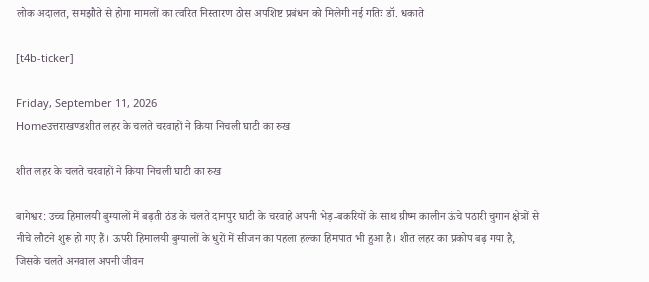लोक अदालत, समझौते से होगा मामलों का त्वरित निस्तारण ठोस अपशिष्ट प्रबंधन को मिलेगी नई गतिः डॉ. धकाते

[t4b-ticker]

Friday, September 11, 2026
Homeउत्तराखण्डशीत लहर के चलते चरवाहों ने किया निचली घाटी का रुख

शीत लहर के चलते चरवाहों ने किया निचली घाटी का रुख

बागेश्वर: उच्च हिमालयी बुग्यालों में बढ़ती ठंड के चलते दानपुर घाटी के चरवाहे अपनी भेड़-बकरियों के साथ ग्रीष्म कालीन ऊंचे पठारी चुगान क्षेत्रों से नीचे लौटने शुरू हो गए हैं। ऊपरी हिमालयी बुग्यालों के धुरों में सीजन का पहला हल्का हिमपात भी हुआ है। शीत लहर का प्रकोप बढ़ गया है, जिसके चलते अनवाल अपनी जीवन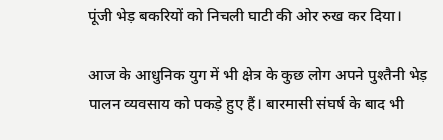पूंजी भेड़ बकरियों को निचली घाटी की ओर रुख कर दिया।

आज के आधुनिक युग में भी क्षेत्र के कुछ लोग अपने पुश्तैनी भेड़ पालन व्यवसाय को पकड़े हुए हैं। बारमासी संघर्ष के बाद भी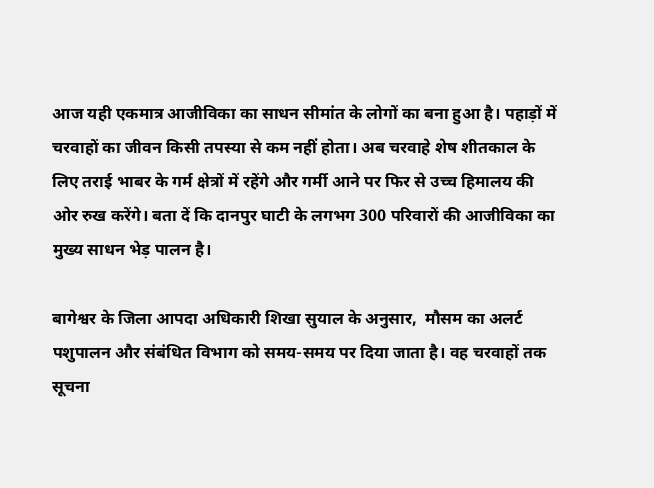आज यही एकमात्र आजीविका का साधन सीमांत के लोगों का बना हुआ है। पहाड़ों में चरवाहों का जीवन किसी तपस्या से कम नहीं होता। अब चरवाहे शेष शीतकाल के लिए तराई भाबर के गर्म क्षेत्रों में रहेंगे और गर्मी आने पर फिर से उच्च हिमालय की ओर रुख करेंगे। बता दें कि दानपुर घाटी के लगभग 300 परिवारों की आजीविका का मुख्य साधन भेड़ पालन है।

बागेश्वर के जिला आपदा अधिकारी शिखा सुयाल के अनुसार,  मौसम का अलर्ट पशुपालन और संबंधित विभाग को समय-समय पर दिया जाता है। वह चरवाहों तक सूचना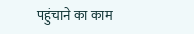पहुंचाने का काम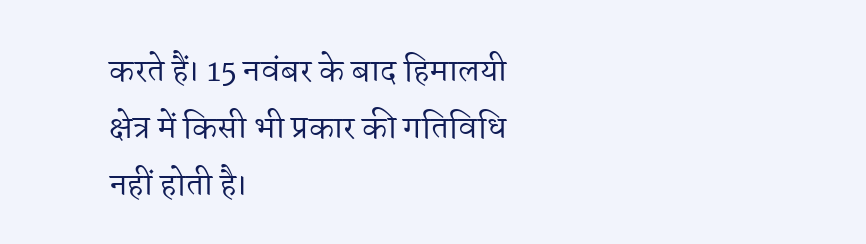करते हैं। 15 नवंबर के बाद हिमालयी क्षेत्र में किसी भी प्रकार की गतिविधि नहीं होती है।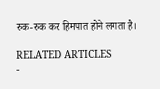रुक-रुक कर हिमपात होने लगता है।

RELATED ARTICLES
-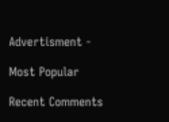Advertisment -

Most Popular

Recent Comments